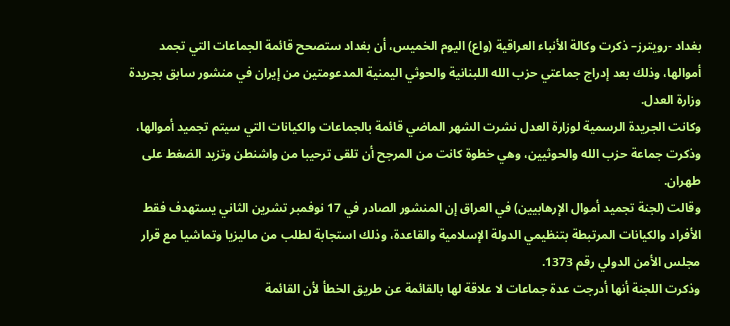بغداد -رويترز– ذكرت وكالة الأنباء العراقية (واع) اليوم الخميس، أن بغداد ستصحح قائمة الجماعات التي تجمد أموالها، وذلك بعد إدراج جماعتي حزب الله اللبنانية والحوثي اليمنية المدعومتين من إيران في منشور سابق بجريدة وزارة العدل.
وكانت الجريدة الرسمية لوزارة العدل نشرت الشهر الماضي قائمة بالجماعات والكيانات التي سيتم تجميد أموالها، وذكرت جماعة حزب الله والحوثيين، وهي خطوة كانت من المرجح أن تلقى ترحيبا من واشنطن وتزيد الضغط على طهران.
وقالت (لجنة تجميد أموال الإرهابيين) في العراق إن المنشور الصادر في 17 نوفمبر تشرين الثاني يستهدف فقط الأفراد والكيانات المرتبطة بتنظيمي الدولة الإسلامية والقاعدة، وذلك استجابة لطلب من ماليزيا وتماشيا مع قرار مجلس الأمن الدولي رقم 1373.
وذكرت اللجنة أنها أدرجت عدة جماعات لا علاقة لها بالقائمة عن طريق الخطأ لأن القائمة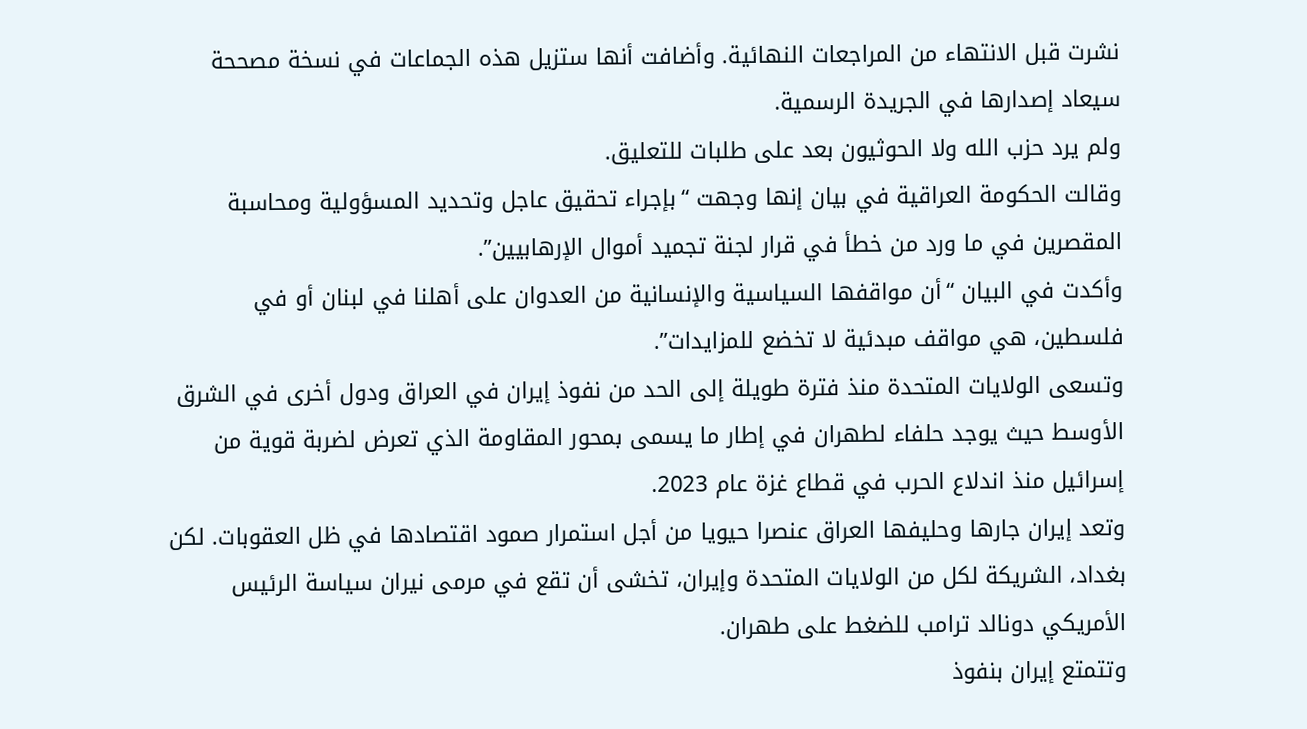نشرت قبل الانتهاء من المراجعات النهائية. وأضافت أنها ستزيل هذه الجماعات في نسخة مصححة سيعاد إصدارها في الجريدة الرسمية.
ولم يرد حزب الله ولا الحوثيون بعد على طلبات للتعليق.
وقالت الحكومة العراقية في بيان إنها وجهت “بإجراء تحقيق عاجل وتحديد المسؤولية ومحاسبة المقصرين في ما ورد من خطأ في قرار لجنة تجميد أموال الإرهابيين”.
وأكدت في البيان “أن مواقفها السياسية والإنسانية من العدوان على أهلنا في لبنان أو في فلسطين، هي مواقف مبدئية لا تخضع للمزايدات”.
وتسعى الولايات المتحدة منذ فترة طويلة إلى الحد من نفوذ إيران في العراق ودول أخرى في الشرق الأوسط حيث يوجد حلفاء لطهران في إطار ما يسمى بمحور المقاومة الذي تعرض لضربة قوية من إسرائيل منذ اندلاع الحرب في قطاع غزة عام 2023.
وتعد إيران جارها وحليفها العراق عنصرا حيويا من أجل استمرار صمود اقتصادها في ظل العقوبات. لكن بغداد، الشريكة لكل من الولايات المتحدة وإيران، تخشى أن تقع في مرمى نيران سياسة الرئيس الأمريكي دونالد ترامب للضغط على طهران.
وتتمتع إيران بنفوذ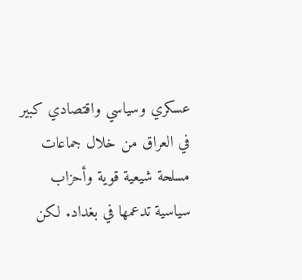عسكري وسياسي واقتصادي كبير في العراق من خلال جماعات مسلحة شيعية قوية وأحزاب سياسية تدعمها في بغداد. لكن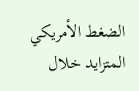الضغط الأمريكي المتزايد خلال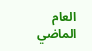العام الماضي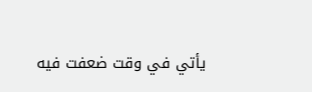يأتي في وقت ضعفت فيه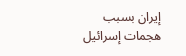إيران بسبب هجمات إسرائيل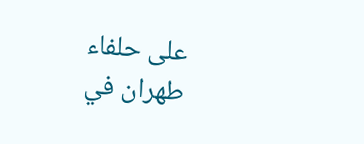على حلفاء طهران في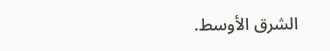الشرق الأوسط.